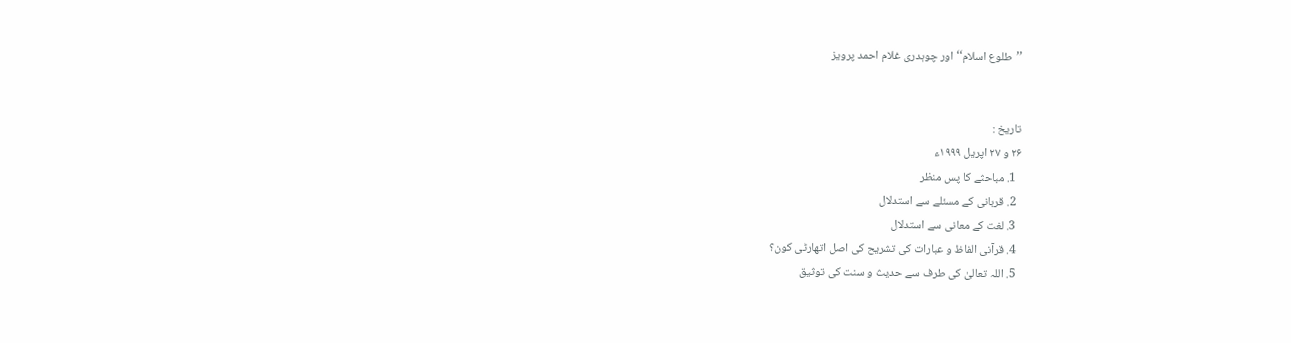’’طلوع اسلام‘‘ اور چوہدری غلام احمد پرویز


تاریخ :
۲۶ و ۲۷ اپریل ۱۹۹۹ء
  1. مباحثے کا پس منظر
  2. قربانی کے مسئلے سے استدلال
  3. لغت کے معانی سے استدلال
  4. قرآنی الفاظ و عبارات کی تشریح کی اصل اتھارٹی کون؟
  5. اللہ تعالیٰ کی طرف سے حدیث و سنت کی توثیق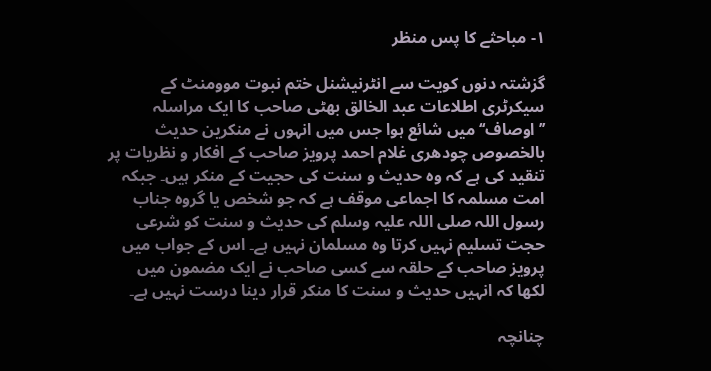۱- مباحثے کا پس منظر

گزشتہ دنوں کویت سے انٹرنیشنل ختم نبوت موومنٹ کے سیکرٹری اطلاعات عبد الخالق بھٹی صاحب کا ایک مراسلہ ’’اوصاف‘‘ میں شائع ہوا جس میں انہوں نے منکرین حدیث بالخصوص چودھری غلام احمد پرویز صاحب کے افکار و نظریات پر تنقید کی ہے کہ وہ حدیث و سنت کی حجیت کے منکر ہیں۔ جبکہ امت مسلمہ کا اجماعی موقف ہے کہ جو شخص یا گروہ جناب رسول اللہ صلی اللہ علیہ وسلم کی حدیث و سنت کو شرعی حجت تسلیم نہیں کرتا وہ مسلمان نہیں ہے۔ اس کے جواب میں پرویز صاحب کے حلقہ سے کسی صاحب نے ایک مضمون میں لکھا کہ انہیں حدیث و سنت کا منکر قرار دینا درست نہیں ہے۔

چنانچہ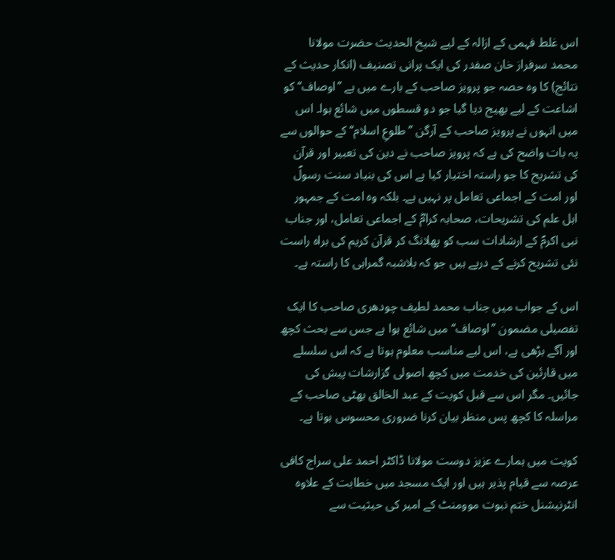اس غلط فہمی کے ازالہ کے لیے شیخ الحدیث حضرت مولانا محمد سرفراز خان صفدر کی ایک پرانی تصنیف (انکار حدیث کے نتائج) کا وہ حصہ جو پرویز صاحب کے بارے میں ہے ’’اوصاف‘‘ کو اشاعت کے لیے بھیج دیا گیا جو دو قسطوں میں شائع ہوا۔ اس میں انہوں نے پرویز صاحب کے آرگن ’’طلوعِ اسلام‘‘ کے حوالوں سے یہ بات واضح کی ہے کہ پرویز صاحب نے دین کی تعبیر اور قرآن کی تشریح کا جو راستہ اختیار کیا ہے اس کی بنیاد سنت رسولؐ اور امت کے اجماعی تعامل پر نہیں ہے۔ بلکہ وہ امت کے جمہور اہل علم کی تشریحات، صحابہ کرامؓ کے اجماعی تعامل، اور جناب نبی اکرمؐ کے ارشادات سب کو پھلانگ کر قرآن کریم کی براہ راست نئی تشریح کرنے کے درپے ہیں جو کہ بلاشبہ گمراہی کا راستہ ہے۔

اس کے جواب میں جناب محمد لطیف چودھری صاحب کا ایک تفصیلی مضمون ’’اوصاف‘‘ میں شائع ہوا ہے جس سے بحث کچھ اور آگے بڑھی ہے، اس لیے مناسب معلوم ہوتا ہے کہ اس سلسلے میں قارئین کی خدمت میں کچھ اصولی گزارشات پیش کی جائیں۔ مگر اس سے قبل کویت کے عبد الخالق بھٹی صاحب کے مراسلہ کا کچھ پس منظر بیان کرنا ضروری محسوس ہوتا ہے۔

کویت میں ہمارے عزیز دوست مولانا ڈاکٹر احمد علی سراج کافی عرصہ سے قیام پذیر ہیں اور ایک مسجد میں خطابت کے علاوہ انٹرنیشنل ختم نبوت موومنٹ کے امیر کی حیثیت سے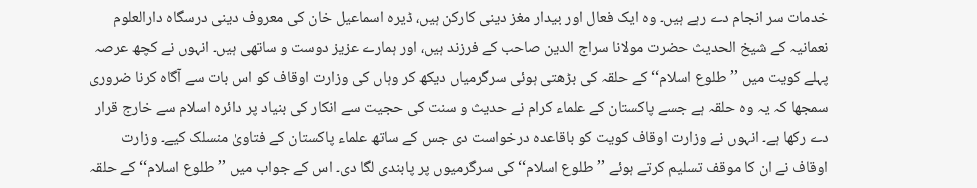خدمات سر انجام دے رہے ہیں۔ وہ ایک فعال اور بیدار مغز دینی کارکن ہیں، ڈیرہ اسماعیل خان کی معروف دینی درسگاہ دارالعلوم نعمانیہ کے شیخ الحدیث حضرت مولانا سراج الدین صاحب کے فرزند ہیں، اور ہمارے عزیز دوست و ساتھی ہیں۔ انہوں نے کچھ عرصہ پہلے کویت میں ’’طلوع اسلام‘‘ کے حلقہ کی بڑھتی ہوئی سرگرمیاں دیکھ کر وہاں کی وزارت اوقاف کو اس بات سے آگاہ کرنا ضروری سمجھا کہ یہ وہ حلقہ ہے جسے پاکستان کے علماء کرام نے حدیث و سنت کی حجیت سے انکار کی بنیاد پر دائرہ اسلام سے خارج قرار دے رکھا ہے۔ انہوں نے وزارت اوقاف کویت کو باقاعدہ درخواست دی جس کے ساتھ علماء پاکستان کے فتاویٰ منسلک کیے۔ وزارت اوقاف نے ان کا موقف تسلیم کرتے ہوئے ’’طلوع اسلام‘‘ کی سرگرمیوں پر پابندی لگا دی۔ اس کے جواب میں ’’طلوع اسلام‘‘ کے حلقہ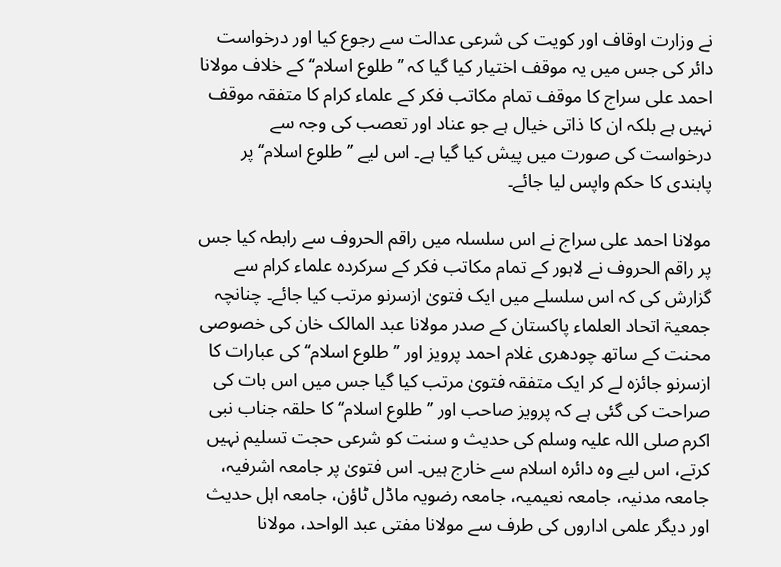نے وزارت اوقاف اور کویت کی شرعی عدالت سے رجوع کیا اور درخواست دائر کی جس میں یہ موقف اختیار کیا گیا کہ ’’طلوع اسلام‘‘ کے خلاف مولانا احمد علی سراج کا موقف تمام مکاتب فکر کے علماء کرام کا متفقہ موقف نہیں ہے بلکہ ان کا ذاتی خیال ہے جو عناد اور تعصب کی وجہ سے درخواست کی صورت میں پیش کیا گیا ہے۔ اس لیے ’’طلوع اسلام‘‘ پر پابندی کا حکم واپس لیا جائے۔

مولانا احمد علی سراج نے اس سلسلہ میں راقم الحروف سے رابطہ کیا جس پر راقم الحروف نے لاہور کے تمام مکاتب فکر کے سرکردہ علماء کرام سے گزارش کی کہ اس سلسلے میں ایک فتویٰ ازسرنو مرتب کیا جائے۔ چنانچہ جمعیۃ اتحاد العلماء پاکستان کے صدر مولانا عبد المالک خان کی خصوصی محنت کے ساتھ چودھری غلام احمد پرویز اور ’’طلوع اسلام‘‘ کی عبارات کا ازسرنو جائزہ لے کر ایک متفقہ فتویٰ مرتب کیا گیا جس میں اس بات کی صراحت کی گئی ہے کہ پرویز صاحب اور ’’طلوع اسلام‘‘ کا حلقہ جناب نبی اکرم صلی اللہ علیہ وسلم کی حدیث و سنت کو شرعی حجت تسلیم نہیں کرتے، اس لیے وہ دائرہ اسلام سے خارج ہیں۔ اس فتویٰ پر جامعہ اشرفیہ، جامعہ مدنیہ، جامعہ نعیمیہ، جامعہ رضویہ ماڈل ٹاؤن، جامعہ اہل حدیث اور دیگر علمی اداروں کی طرف سے مولانا مفتی عبد الواحد، مولانا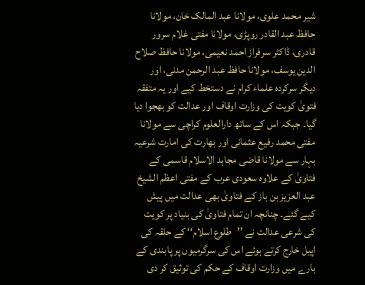شیر محمد علوی، مولانا عبد المالک خان، مولانا حافظ عبد القادر روپڑی، مولانا مفتی غلام سرور قادری، ڈاکٹر سرفراز احمد نعیمی، مولانا حافظ صلاح الدین یوسف، مولانا حافظ عبد الرحمن مدنی، اور دیگر سرکردہ علماء کرام نے دستخط کیے اور یہ متفقہ فتویٰ کویت کی وزارت اوقاف اور عدالت کو بھجوا دیا گیا۔ جبکہ اس کے ساتھ دارالعلوم کراچی سے مولانا مفتی محمد رفیع عثمانی اور بھارت کی امارت شرعیہ بہار سے مولانا قاضی مجاہد الاسلام قاسمی کے فتاویٰ کے علاوہ سعودی عرب کے مفتی اعظم الشیخ عبد العزیز بن باز کے فتاویٰ بھی عدالت میں پیش کیے گئے۔ چنانچہ ان تمام فتاویٰ کی بنیاد پر کویت کی شرعی عدالت نے ’’طلوع اسلام‘‘ کے حلقہ کی اپیل خارج کرتے ہوئے اس کی سرگرمیوں پر پابندی کے بارے میں وزارت اوقاف کے حکم کی توثیق کر دی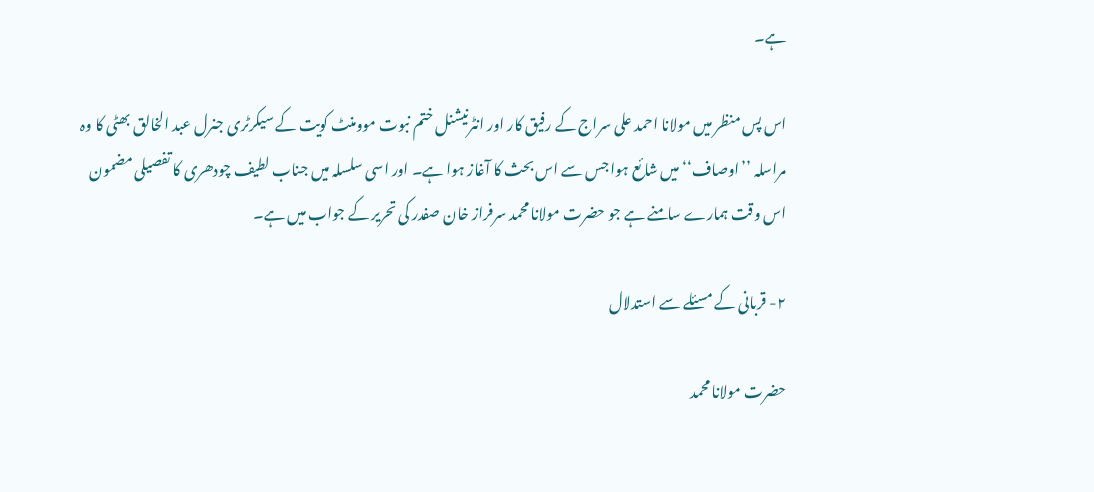ہے۔

اس پس منظر میں مولانا احمد علی سراج کے رفیق کار اور انٹرنیشنل ختم نبوت موومنٹ کویت کے سیکرٹری جنرل عبد الخالق بھٹی کا وہ مراسلہ ’’اوصاف‘‘ میں شائع ہوا جس سے اس بحث کا آغاز ہوا ہے۔ اور اسی سلسلہ میں جناب لطیف چودھری کا تفصیلی مضمون اس وقت ہمارے سامنے ہے جو حضرت مولانا محمد سرفراز خان صفدر کی تحریر کے جواب میں ہے۔

۲- قربانی کے مسئلے سے استدلال

حضرت مولانا محمد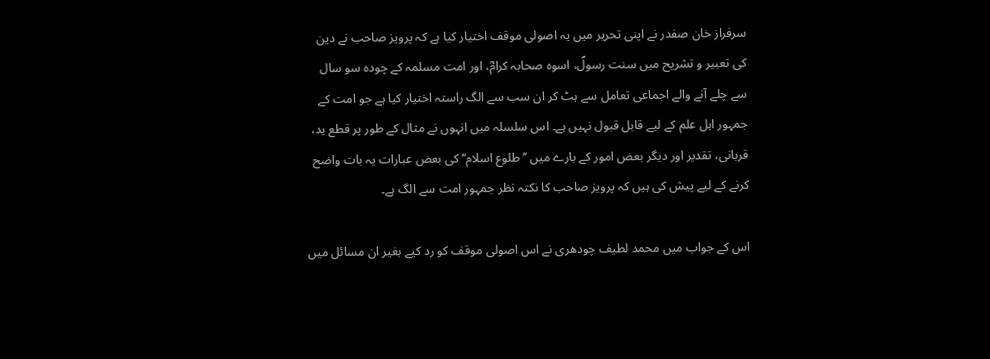سرفراز خان صفدر نے اپنی تحریر میں یہ اصولی موقف اختیار کیا ہے کہ پرویز صاحب نے دین کی تعبیر و تشریح میں سنت رسولؐ، اسوہ صحابہ کرامؓ، اور امت مسلمہ کے چودہ سو سال سے چلے آنے والے اجماعی تعامل سے ہٹ کر ان سب سے الگ راستہ اختیار کیا ہے جو امت کے جمہور اہل علم کے لیے قابل قبول نہیں ہے۔ اس سلسلہ میں انہوں نے مثال کے طور پر قطع ید، قربانی، تقدیر اور دیگر بعض امور کے بارے میں ’’طلوع اسلام‘‘ کی بعض عبارات یہ بات واضح کرنے کے لیے پیش کی ہیں کہ پرویز صاحب کا نکتہ نظر جمہور امت سے الگ ہے۔

اس کے جواب میں محمد لطیف چودھری نے اس اصولی موقف کو رد کیے بغیر ان مسائل میں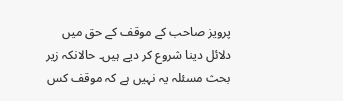پرویز صاحب کے موقف کے حق میں دلائل دینا شروع کر دیے ہیں۔ حالانکہ زیر بحث مسئلہ یہ نہیں ہے کہ موقف کس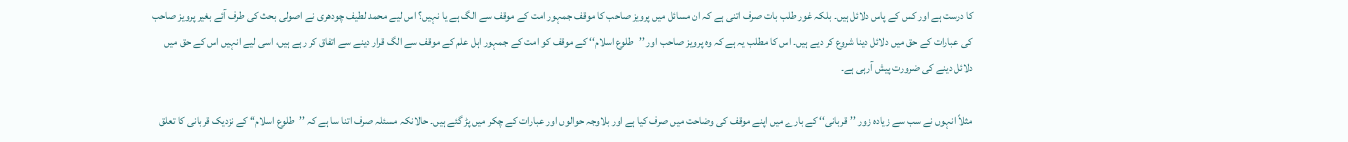کا درست ہے اور کس کے پاس دلائل ہیں۔ بلکہ غور طلب بات صرف اتنی ہے کہ ان مسائل میں پرویز صاحب کا موقف جمہور امت کے موقف سے الگ ہے یا نہیں؟ اس لیے محمد لطیف چودھری نے اصولی بحث کی طرف آئے بغیر پرویز صاحب کی عبارات کے حق میں دلائل دینا شروع کر دیے ہیں۔ اس کا مطلب یہ ہے کہ وہ پرویز صاحب اور ’’طلوع اسلام‘‘ کے موقف کو امت کے جمہور اہل علم کے موقف سے الگ قرار دینے سے اتفاق کر رہے ہیں، اسی لیے انہیں اس کے حق میں دلائل دینے کی ضرورت پیش آرہی ہے۔

مثلاً انہوں نے سب سے زیادہ زور ’’قربانی‘‘ کے بارے میں اپنے موقف کی وضاحت میں صرف کیا ہے اور بلاوجہ حوالوں اور عبارات کے چکر میں پڑ گئے ہیں۔ حالانکہ مسئلہ صرف اتنا سا ہے کہ ’’طلوع اسلام‘‘ کے نزدیک قربانی کا تعلق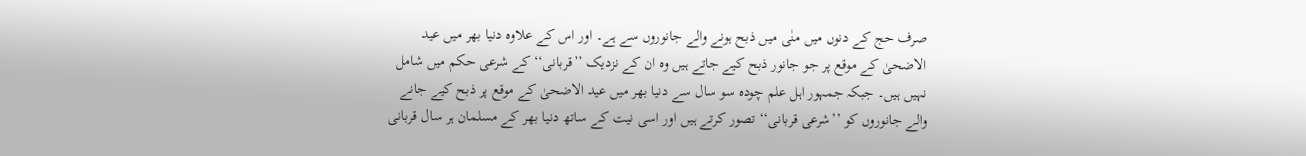صرف حج کے دنوں میں منٰی میں ذبح ہونے والے جانوروں سے ہے۔ اور اس کے علاوہ دنیا بھر میں عید الاضحیٰ کے موقع پر جو جانور ذبح کیے جاتے ہیں وہ ان کے نزدیک ’’قربانی‘‘ کے شرعی حکم میں شامل نہیں ہیں۔ جبکہ جمہور اہل علم چودہ سو سال سے دنیا بھر میں عید الاضحیٰ کے موقع پر ذبح کیے جانے والے جانوروں کو ’’شرعی قربانی‘‘ تصور کرتے ہیں اور اسی نیت کے ساتھ دنیا بھر کے مسلمان ہر سال قربانی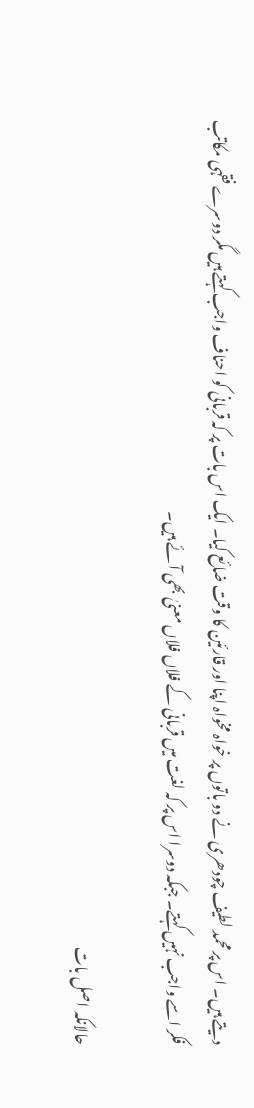دیتے ہیں۔ اس پر محمد لطیف چودھری نے دو باتوں پر خواہ مخواہ اپنا اور قارئین کا وقت ضائع کیا۔ ایک اس بات پر کہ قربانی کو احناف واجب کہتے ہیں مگر دوسرے فقہی مکاتب فکر اسے واجب نہیں کہتے۔ جبکہ دوسرا اس پر کہ لغت میں قربانی کے فلاں فلاں معنیٰ بھی آئے ہیں۔

حالانکہ اصل بات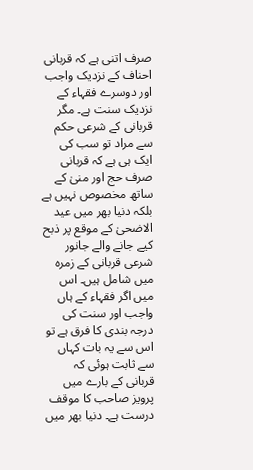صرف اتنی ہے کہ قربانی احناف کے نزدیک واجب اور دوسرے فقہاء کے نزدیک سنت ہے۔ مگر قربانی کے شرعی حکم سے مراد تو سب کی ایک ہی ہے کہ قربانی صرف حج اور منیٰ کے ساتھ مخصوص نہیں ہے بلکہ دنیا بھر میں عید الاضحیٰ کے موقع پر ذبح کیے جانے والے جانور شرعی قربانی کے زمرہ میں شامل ہیں۔ اس میں اگر فقہاء کے ہاں واجب اور سنت کی درجہ بندی کا فرق ہے تو اس سے یہ بات کہاں سے ثابت ہوئی کہ قربانی کے بارے میں پرویز صاحب کا موقف درست ہے۔ دنیا بھر میں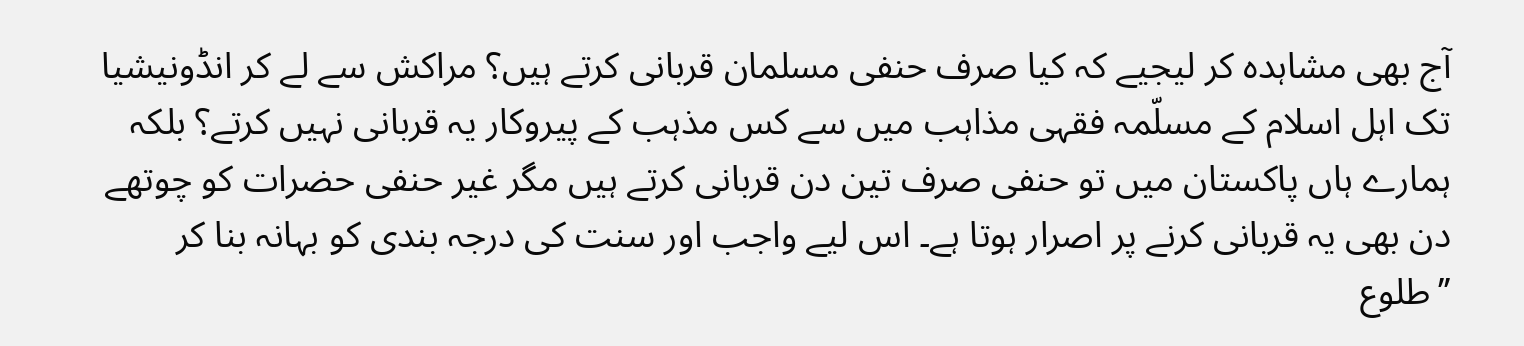آج بھی مشاہدہ کر لیجیے کہ کیا صرف حنفی مسلمان قربانی کرتے ہیں؟ مراکش سے لے کر انڈونیشیا تک اہل اسلام کے مسلّمہ فقہی مذاہب میں سے کس مذہب کے پیروکار یہ قربانی نہیں کرتے؟ بلکہ ہمارے ہاں پاکستان میں تو حنفی صرف تین دن قربانی کرتے ہیں مگر غیر حنفی حضرات کو چوتھے دن بھی یہ قربانی کرنے پر اصرار ہوتا ہے۔ اس لیے واجب اور سنت کی درجہ بندی کو بہانہ بنا کر ’’طلوع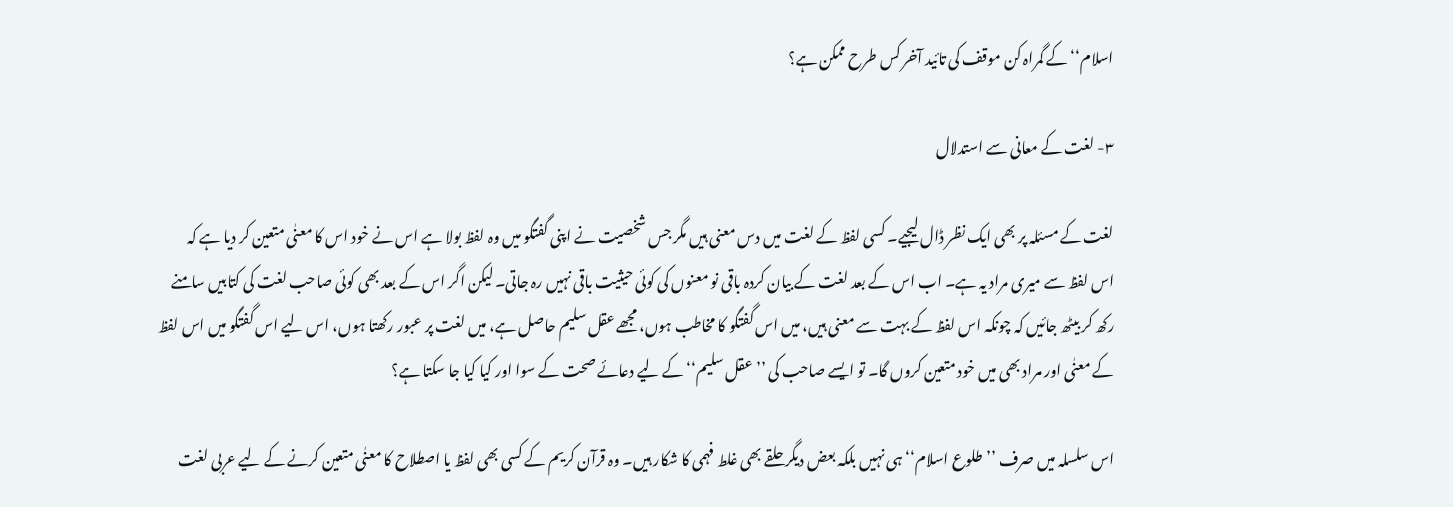اسلام‘‘ کے گمراہ کن موقف کی تائید آخر کس طرح ممکن ہے؟

۳- لغت کے معانی سے استدلال

لغت کے مسئلہ پر بھی ایک نظر ڈال لیجیے۔ کسی لفظ کے لغت میں دس معنی ہیں مگر جس شخصیت نے اپنی گفتگو میں وہ لفظ بولا ہے اس نے خود اس کا معنٰی متعین کر دیا ہے کہ اس لفظ سے میری مراد یہ ہے۔ اب اس کے بعد لغت کے بیان کردہ باقی نو معنوں کی کوئی حیثیت باقی نہیں رہ جاتی۔ لیکن اگر اس کے بعد بھی کوئی صاحب لغت کی کتابیں سامنے رکھ کر بیٹھ جائیں کہ چونکہ اس لفظ کے بہت سے معنی ہیں، میں اس گفتگو کا مخاطب ہوں، مجھے عقل سلیم حاصل ہے، میں لغت پر عبور رکھتا ہوں، اس لیے اس گفتگو میں اس لفظ کے معنٰی اور مراد بھی میں خود متعین کروں گا۔ تو ایسے صاحب کی ’’عقل سلیم‘‘ کے لیے دعائے صحت کے سوا اور کیا کیا جا سکتا ہے؟

اس سلسلہ میں صرف ’’طلوع اسلام‘‘ ہی نہیں بلکہ بعض دیگر حلقے بھی غلط فہمی کا شکار ہیں۔ وہ قرآن کریم کے کسی بھی لفظ یا اصطلاح کا معنٰی متعین کرنے کے لیے عربی لغت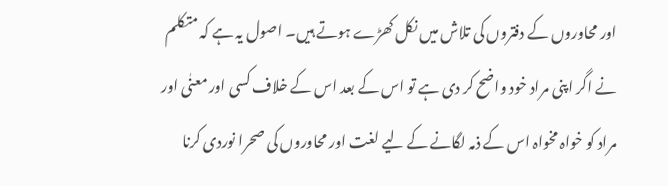اور محاوروں کے دفتروں کی تلاش میں نکل کھڑے ہوتے ہیں۔ اصول یہ ہے کہ متکلم نے اگر اپنی مراد خود واضح کر دی ہے تو اس کے بعد اس کے خلاف کسی اور معنٰی اور مراد کو خواہ مخواہ اس کے ذمہ لگانے کے لیے لغت اور محاوروں کی صحرا نوردی کرنا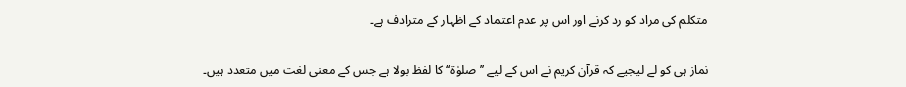متکلم کی مراد کو رد کرنے اور اس پر عدم اعتماد کے اظہار کے مترادف ہے۔

نماز ہی کو لے لیجیے کہ قرآن کریم نے اس کے لیے ’’صلوٰۃ‘‘ کا لفظ بولا ہے جس کے معنی لغت میں متعدد ہیں۔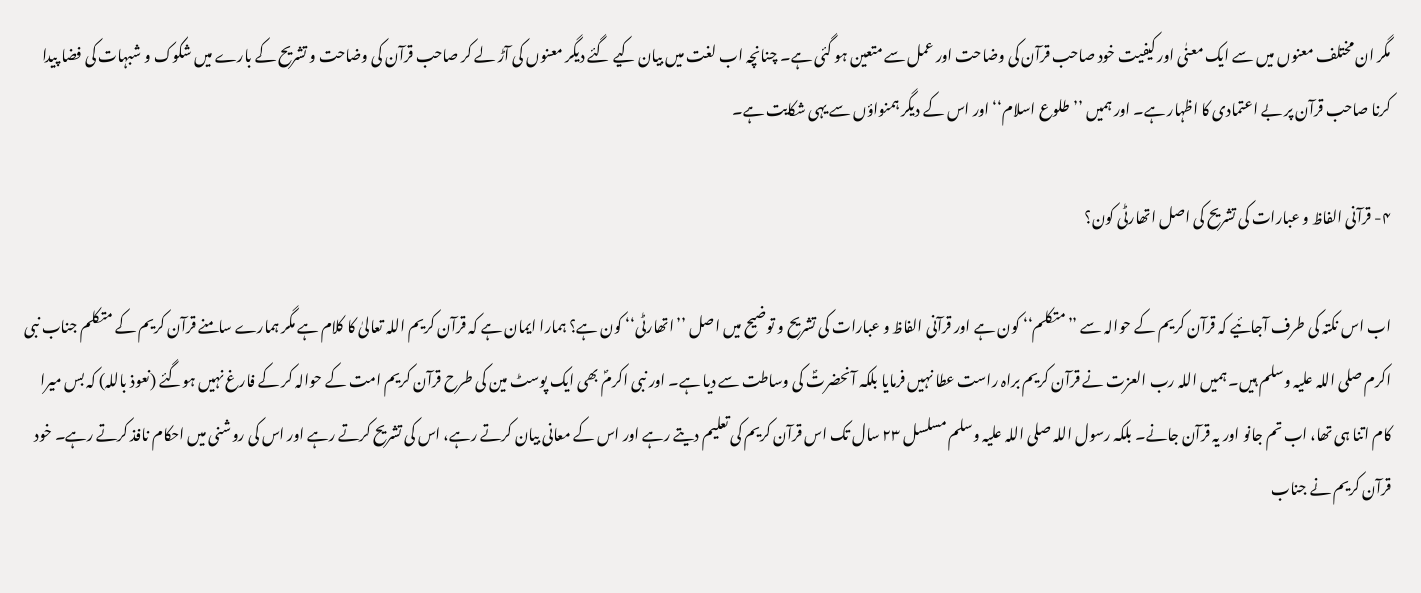مگر ان مختلف معنوں میں سے ایک معنٰی اور کیفیت خود صاحب قرآن کی وضاحت اور عمل سے متعین ہو گئی ہے۔ چنانچہ اب لغت میں بیان کیے گئے دیگر معنوں کی آڑ لے کر صاحب قرآن کی وضاحت و تشریح کے بارے میں شکوک و شبہات کی فضا پیدا کرنا صاحب قرآن پر بے اعتمادی کا اظہار ہے۔ اور ہمیں ’’طلوع اسلام‘‘ اور اس کے دیگر ہمنواؤں سے یہی شکایت ہے۔

۴- قرآنی الفاظ و عبارات کی تشریح کی اصل اتھارٹی کون؟

اب اس نکتہ کی طرف آجائیے کہ قرآن کریم کے حوالہ سے ’’متکلم‘‘ کون ہے اور قرآنی الفاظ و عبارات کی تشریح و توضیح میں اصل ’’اتھارٹی‘‘ کون ہے؟ ہمارا ایمان ہے کہ قرآن کریم اللہ تعالیٰ کا کلام ہے مگر ہمارے سامنے قرآن کریم کے متکلم جناب نبی اکرم صلی اللہ علیہ وسلم ہیں۔ ہمیں اللہ رب العزت نے قرآن کریم براہ راست عطا نہیں فرمایا بلکہ آنحضرتؐ کی وساطت سے دیا ہے۔ اور نبی اکرمؐ بھی ایک پوسٹ مین کی طرح قرآن کریم امت کے حوالہ کر کے فارغ نہیں ہوگئے (نعوذ باللہ) کہ بس میرا کام اتنا ہی تھا، اب تم جانو اور یہ قرآن جانے۔ بلکہ رسول اللہ صلی اللہ علیہ وسلم مسلسل ۲۳ سال تک اس قرآن کریم کی تعلیم دیتے رہے اور اس کے معانی بیان کرتے رہے، اس کی تشریح کرتے رہے اور اس کی روشنی میں احکام نافذ کرتے رہے۔ خود قرآن کریم نے جناب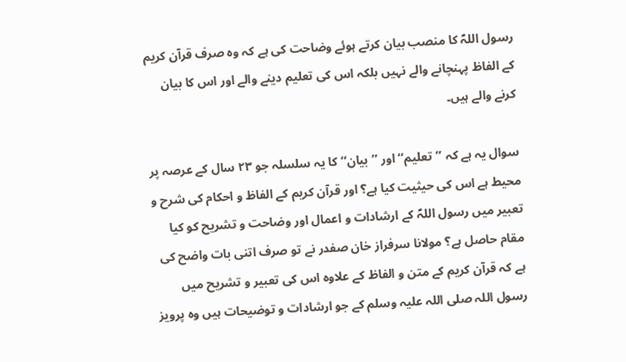رسول اللہؐ کا منصب بیان کرتے ہوئے وضاحت کی ہے کہ وہ صرف قرآن کریم کے الفاظ پہنچانے والے نہیں بلکہ اس کی تعلیم دینے والے اور اس کا بیان کرنے والے ہیں۔

سوال یہ ہے کہ ’’تعلیم‘‘ اور ’’بیان‘‘ کا یہ سلسلہ جو ۲۳ سال کے عرصہ پر محیط ہے اس کی حیثیت کیا ہے؟ اور قرآن کریم کے الفاظ و احکام کی شرح و تعبیر میں رسول اللہؐ کے ارشادات و اعمال اور وضاحت و تشریح کو کیا مقام حاصل ہے؟ مولانا سرفراز خان صفدر نے تو صرف اتنی بات واضح کی ہے کہ قرآن کریم کے متن و الفاظ کے علاوہ اس کی تعبیر و تشریح میں رسول اللہ صلی اللہ علیہ وسلم کے جو ارشادات و توضیحات ہیں وہ پرویز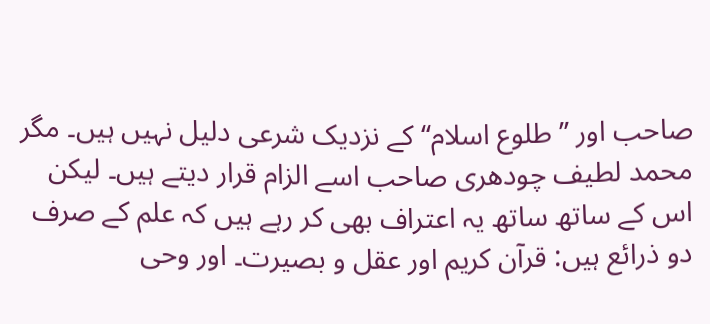صاحب اور ’’طلوع اسلام‘‘ کے نزدیک شرعی دلیل نہیں ہیں۔ مگر محمد لطیف چودھری صاحب اسے الزام قرار دیتے ہیں۔ لیکن اس کے ساتھ ساتھ یہ اعتراف بھی کر رہے ہیں کہ علم کے صرف دو ذرائع ہیں: قرآن کریم اور عقل و بصیرت۔ اور وحی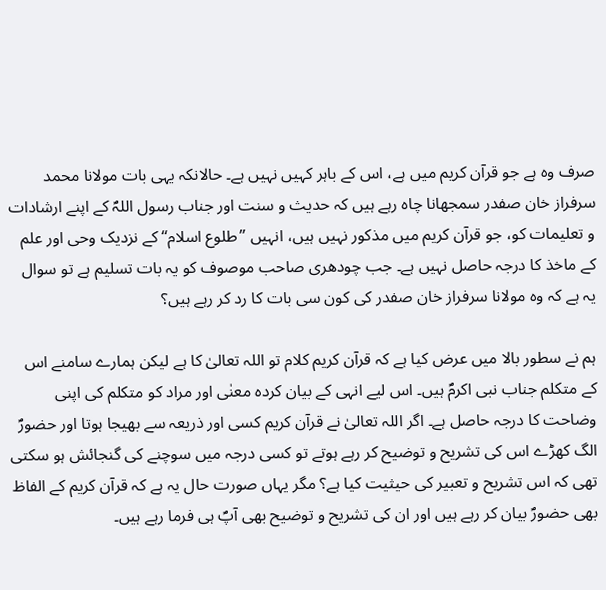صرف وہ ہے جو قرآن کریم میں ہے، اس کے باہر کہیں نہیں ہے۔ حالانکہ یہی بات مولانا محمد سرفراز خان صفدر سمجھانا چاہ رہے ہیں کہ حدیث و سنت اور جناب رسول اللہؐ کے اپنے ارشادات و تعلیمات کو، جو قرآن کریم میں مذکور نہیں ہیں، انہیں ’’طلوع اسلام‘‘ کے نزدیک وحی اور علم کے ماخذ کا درجہ حاصل نہیں ہے۔ جب چودھری صاحب موصوف کو یہ بات تسلیم ہے تو سوال یہ ہے کہ وہ مولانا سرفراز خان صفدر کی کون سی بات کا رد کر رہے ہیں؟

ہم نے سطور بالا میں عرض کیا ہے کہ قرآن کریم کلام تو اللہ تعالیٰ کا ہے لیکن ہمارے سامنے اس کے متکلم جناب نبی اکرمؐ ہیں۔ اس لیے انہی کے بیان کردہ معنٰی اور مراد کو متکلم کی اپنی وضاحت کا درجہ حاصل ہے۔ اگر اللہ تعالیٰ نے قرآن کریم کسی اور ذریعہ سے بھیجا ہوتا اور حضورؐ الگ کھڑے اس کی تشریح و توضیح کر رہے ہوتے تو کسی درجہ میں سوچنے کی گنجائش ہو سکتی تھی کہ اس تشریح و تعبیر کی حیثیت کیا ہے؟ مگر یہاں صورت حال یہ ہے کہ قرآن کریم کے الفاظ بھی حضورؐ بیان کر رہے ہیں اور ان کی تشریح و توضیح بھی آپؐ ہی فرما رہے ہیں۔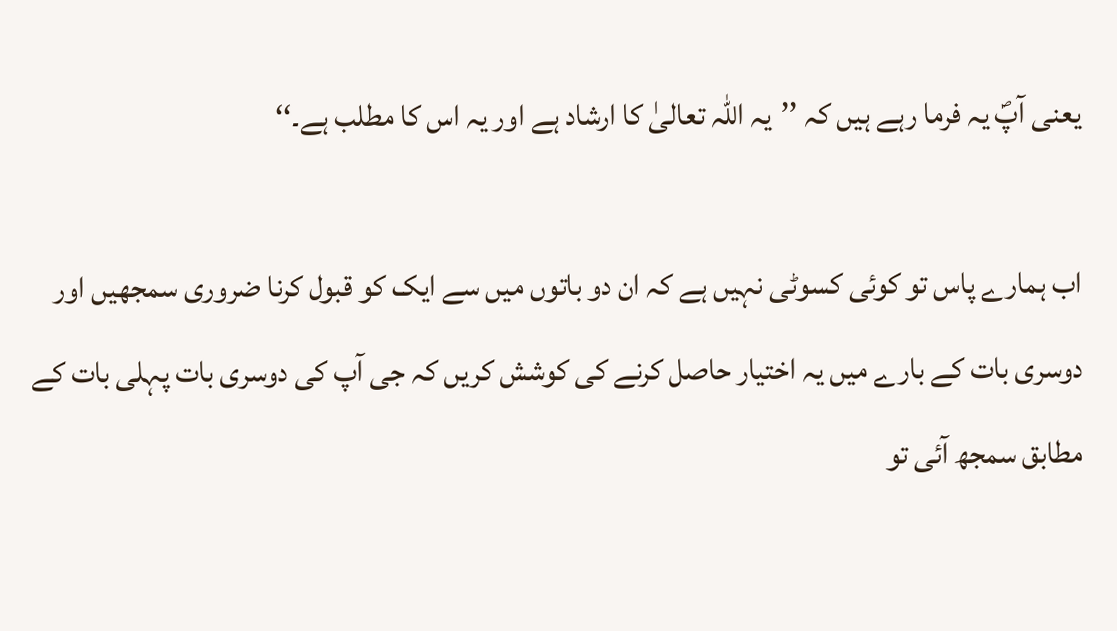یعنی آپؐ یہ فرما رہے ہیں کہ ’’یہ اللہ تعالیٰ کا ارشاد ہے اور یہ اس کا مطلب ہے۔‘‘

اب ہمارے پاس تو کوئی کسوٹی نہیں ہے کہ ان دو باتوں میں سے ایک کو قبول کرنا ضروری سمجھیں اور دوسری بات کے بارے میں یہ اختیار حاصل کرنے کی کوشش کریں کہ جی آپ کی دوسری بات پہلی بات کے مطابق سمجھ آئی تو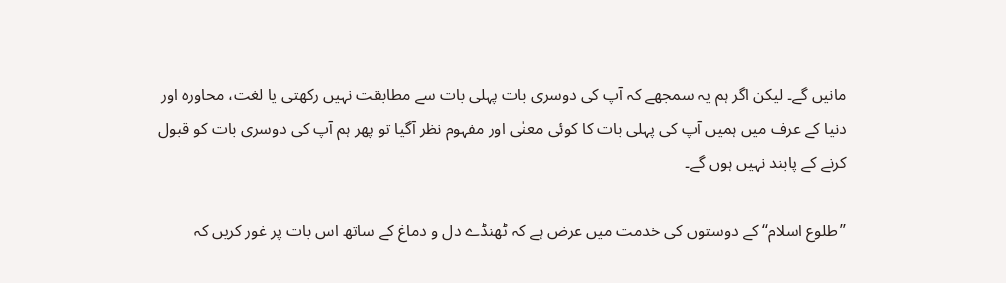مانیں گے۔ لیکن اگر ہم یہ سمجھے کہ آپ کی دوسری بات پہلی بات سے مطابقت نہیں رکھتی یا لغت، محاورہ اور دنیا کے عرف میں ہمیں آپ کی پہلی بات کا کوئی معنٰی اور مفہوم نظر آگیا تو پھر ہم آپ کی دوسری بات کو قبول کرنے کے پابند نہیں ہوں گے۔

’’طلوع اسلام‘‘ کے دوستوں کی خدمت میں عرض ہے کہ ٹھنڈے دل و دماغ کے ساتھ اس بات پر غور کریں کہ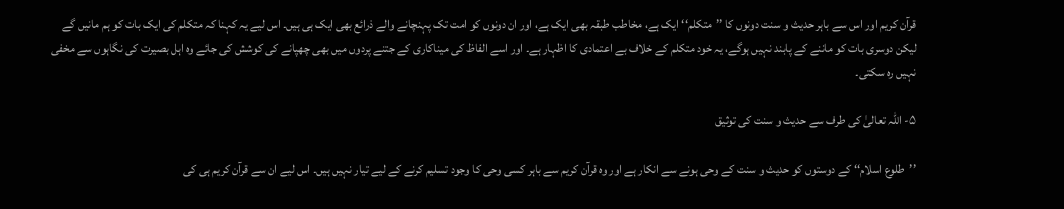قرآن کریم اور اس سے باہر حدیث و سنت دونوں کا ’’متکلم‘‘ ایک ہے، مخاطب طبقہ بھی ایک ہے، اور ان دونوں کو امت تک پہنچانے والے ذرائع بھی ایک ہی ہیں۔ اس لیے یہ کہنا کہ متکلم کی ایک بات کو ہم مانیں گے لیکن دوسری بات کو ماننے کے پابند نہیں ہوگے، یہ خود متکلم کے خلاف بے اعتمادی کا اظہار ہے۔ اور اسے الفاظ کی میناکاری کے جتنے پردوں میں بھی چھپانے کی کوشش کی جائے وہ اہل بصیرت کی نگاہوں سے مخفی نہیں رہ سکتی۔

۵- اللہ تعالیٰ کی طرف سے حدیث و سنت کی توثیق

’’طلوع اسلام‘‘ کے دوستوں کو حدیث و سنت کے وحی ہونے سے انکار ہے اور وہ قرآن کریم سے باہر کسی وحی کا وجود تسلیم کرنے کے لیے تیار نہیں ہیں۔ اس لیے ان سے قرآن کریم ہی کی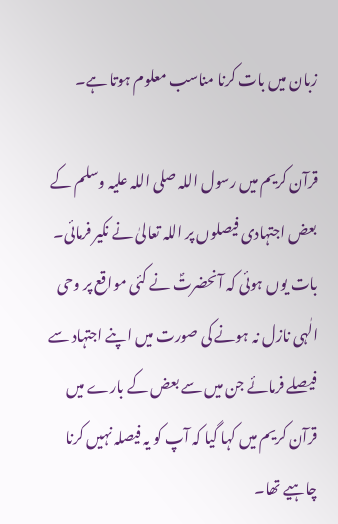زبان میں بات کرنا مناسب معلوم ہوتا ہے۔

قرآن کریم میں رسول اللہ صلی اللہ علیہ وسلم کے بعض اجتہادی فیصلوں پر اللہ تعالیٰ نے نکیر فرمائی۔ بات یوں ہوئی کہ آنحضرتؐ نے کئی مواقع پر وحی الٰہی نازل نہ ہونے کی صورت میں اپنے اجتہاد سے فیصلے فرمائے جن میں سے بعض کے بارے میں قرآن کریم میں کہا گیا کہ آپ کو یہ فیصلہ نہیں کرنا چاہیے تھا۔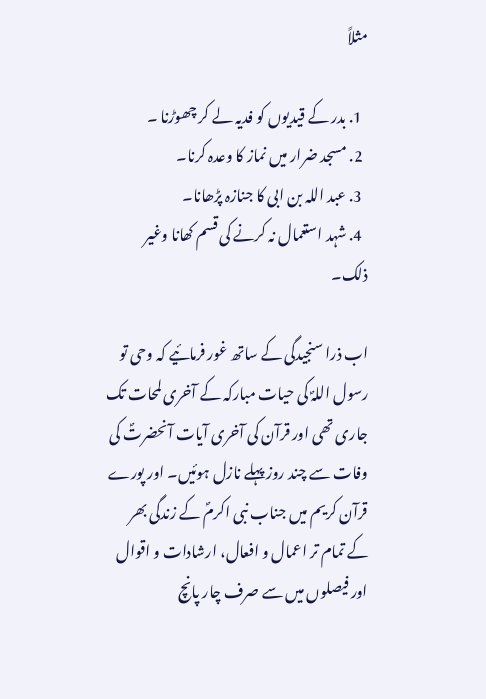مثلاً

  1. بدر کے قیدیوں کو فدیہ لے کر چھوڑنا ۔
  2. مسجد ضرار میں نماز کا وعدہ کرنا۔
  3. عبد اللہ بن ابی کا جنازہ پڑھانا۔
  4. شہد استعمال نہ کرنے کی قسم کھانا وغیر ذلک۔

اب ذرا سنجیدگی کے ساتھ غور فرمائیے کہ وحی تو رسول اللہؐ کی حیات مبارکہ کے آخری لمحات تک جاری تھی اور قرآن کی آخری آیات آنحضرتؐ کی وفات سے چند روز پہلے نازل ہوئیں۔ اور پورے قرآن کریم میں جناب نبی اکرمؐ کے زندگی بھر کے تمام تر اعمال و افعال، ارشادات و اقوال اور فیصلوں میں سے صرف چار پانچ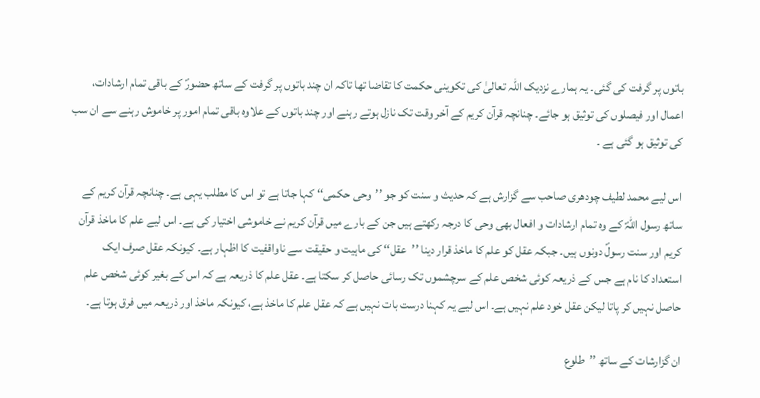باتوں پر گرفت کی گئی۔ یہ ہمارے نزدیک اللہ تعالیٰ کی تکوینی حکمت کا تقاضا تھا تاکہ ان چند باتوں پر گرفت کے ساتھ حضورؐ کے باقی تمام ارشادات، اعمال اور فیصلوں کی توثیق ہو جائے۔ چنانچہ قرآن کریم کے آخر وقت تک نازل ہوتے رہنے اور چند باتوں کے علاوہ باقی تمام امور پر خاموش رہنے سے ان سب کی توثیق ہو گئی ہے ۔

اس لیے محمد لطیف چودھری صاحب سے گزارش ہے کہ حدیث و سنت کو جو ’’وحی حکمی‘‘ کہا جاتا ہے تو اس کا مطلب یہی ہے۔ چنانچہ قرآن کریم کے ساتھ رسول اللہؐ کے وہ تمام ارشادات و افعال بھی وحی کا درجہ رکھتے ہیں جن کے بارے میں قرآن کریم نے خاموشی اختیار کی ہے۔ اس لیے علم کا ماخذ قرآن کریم اور سنت رسولؐ دونوں ہیں۔ جبکہ عقل کو علم کا ماخذ قرار دینا ’’عقل‘‘ کی ماہیت و حقیقت سے ناواقفیت کا اظہار ہے۔ کیونکہ عقل صرف ایک استعداد کا نام ہے جس کے ذریعہ کوئی شخص علم کے سرچشموں تک رسائی حاصل کر سکتا ہے۔ عقل علم کا ذریعہ ہے کہ اس کے بغیر کوئی شخص علم حاصل نہیں کر پاتا لیکن عقل خود علم نہیں ہے۔ اس لیے یہ کہنا درست بات نہیں ہے کہ عقل علم کا ماخذ ہے، کیونکہ ماخذ اور ذریعہ میں فرق ہوتا ہے۔

ان گزارشات کے ساتھ ’’طلوع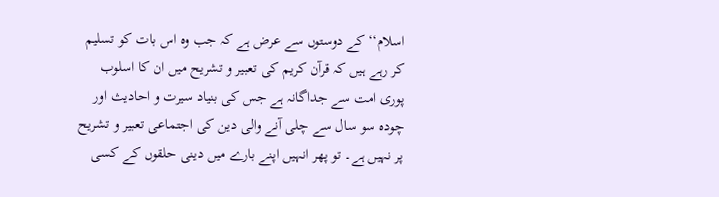اسلام‘‘ کے دوستوں سے عرض ہے کہ جب وہ اس بات کو تسلیم کر رہے ہیں کہ قرآن کریم کی تعبیر و تشریح میں ان کا اسلوب پوری امت سے جداگانہ ہے جس کی بنیاد سیرت و احادیث اور چودہ سو سال سے چلی آنے والی دین کی اجتماعی تعبیر و تشریح پر نہیں ہے۔ تو پھر انہیں اپنے بارے میں دینی حلقوں کے کسی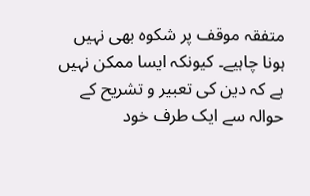متفقہ موقف پر شکوہ بھی نہیں ہونا چاہیے۔ کیونکہ ایسا ممکن نہیں ہے کہ دین کی تعبیر و تشریح کے حوالہ سے ایک طرف خود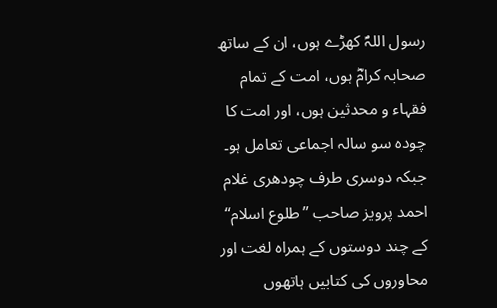رسول اللہؐ کھڑے ہوں، ان کے ساتھ صحابہ کرامؓ ہوں، امت کے تمام فقہاء و محدثین ہوں، اور امت کا چودہ سو سالہ اجماعی تعامل ہو۔ جبکہ دوسری طرف چودھری غلام احمد پرویز صاحب ’’طلوع اسلام‘‘ کے چند دوستوں کے ہمراہ لغت اور محاوروں کی کتابیں ہاتھوں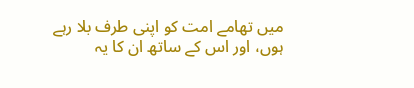میں تھامے امت کو اپنی طرف بلا رہے ہوں، اور اس کے ساتھ ان کا یہ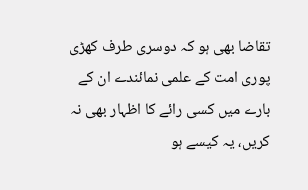تقاضا بھی ہو کہ دوسری طرف کھڑی پوری امت کے علمی نمائندے ان کے بارے میں کسی رائے کا اظہار بھی نہ کریں، یہ کیسے ہو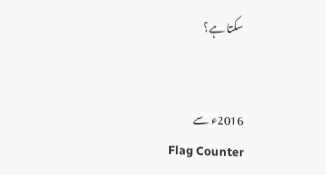سکتا ہے؟


2016ء سے
Flag Counter